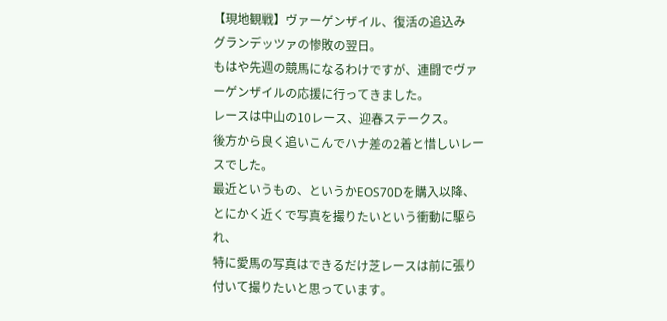【現地観戦】ヴァーゲンザイル、復活の追込み
グランデッツァの惨敗の翌日。
もはや先週の競馬になるわけですが、連闘でヴァーゲンザイルの応援に行ってきました。
レースは中山の10レース、迎春ステークス。
後方から良く追いこんでハナ差の2着と惜しいレースでした。
最近というもの、というかEOS70Dを購入以降、とにかく近くで写真を撮りたいという衝動に駆られ、
特に愛馬の写真はできるだけ芝レースは前に張り付いて撮りたいと思っています。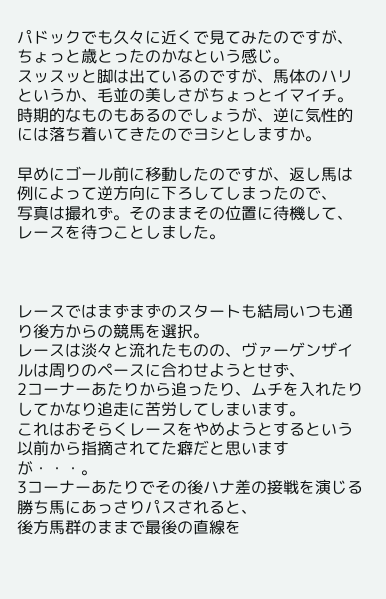パドックでも久々に近くで見てみたのですが、ちょっと歳とったのかなという感じ。
スッスッと脚は出ているのですが、馬体のハリというか、毛並の美しさがちょっとイマイチ。
時期的なものもあるのでしょうが、逆に気性的には落ち着いてきたのでヨシとしますか。

早めにゴール前に移動したのですが、返し馬は例によって逆方向に下ろしてしまったので、
写真は撮れず。そのままその位置に待機して、レースを待つことしました。



レースではまずまずのスタートも結局いつも通り後方からの競馬を選択。
レースは淡々と流れたものの、ヴァーゲンザイルは周りのペースに合わせようとせず、
2コーナーあたりから追ったり、ムチを入れたりしてかなり追走に苦労してしまいます。
これはおそらくレースをやめようとするという以前から指摘されてた癖だと思いますが・・・。
3コーナーあたりでその後ハナ差の接戦を演じる勝ち馬にあっさりパスされると、
後方馬群のままで最後の直線を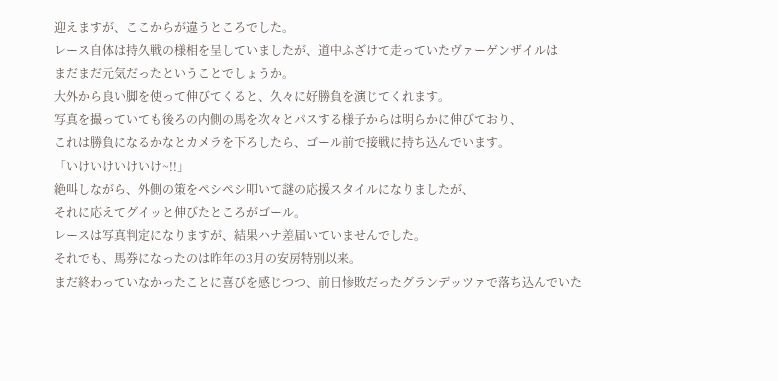迎えますが、ここからが違うところでした。
レース自体は持久戦の様相を呈していましたが、道中ふざけて走っていたヴァーゲンザイルは
まだまだ元気だったということでしょうか。
大外から良い脚を使って伸びてくると、久々に好勝負を演じてくれます。
写真を撮っていても後ろの内側の馬を次々とパスする様子からは明らかに伸びており、
これは勝負になるかなとカメラを下ろしたら、ゴール前で接戦に持ち込んでいます。
「いけいけいけいけ~!!」
絶叫しながら、外側の策をペシペシ叩いて謎の応援スタイルになりましたが、
それに応えてグイッと伸びたところがゴール。
レースは写真判定になりますが、結果ハナ差届いていませんでした。
それでも、馬券になったのは昨年の3月の安房特別以来。
まだ終わっていなかったことに喜びを感じつつ、前日惨敗だったグランデッツァで落ち込んでいた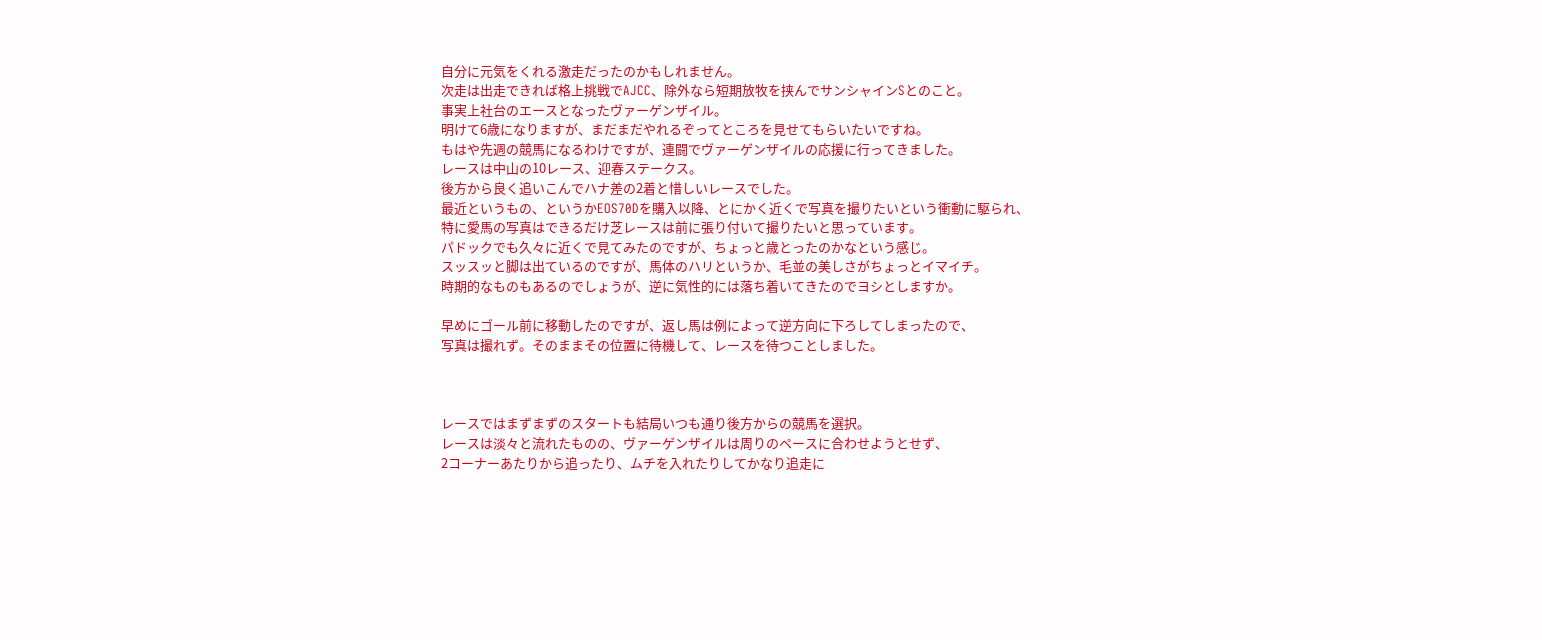自分に元気をくれる激走だったのかもしれません。
次走は出走できれば格上挑戦でAJCC、除外なら短期放牧を挟んでサンシャインSとのこと。
事実上社台のエースとなったヴァーゲンザイル。
明けて6歳になりますが、まだまだやれるぞってところを見せてもらいたいですね。
もはや先週の競馬になるわけですが、連闘でヴァーゲンザイルの応援に行ってきました。
レースは中山の10レース、迎春ステークス。
後方から良く追いこんでハナ差の2着と惜しいレースでした。
最近というもの、というかEOS70Dを購入以降、とにかく近くで写真を撮りたいという衝動に駆られ、
特に愛馬の写真はできるだけ芝レースは前に張り付いて撮りたいと思っています。
パドックでも久々に近くで見てみたのですが、ちょっと歳とったのかなという感じ。
スッスッと脚は出ているのですが、馬体のハリというか、毛並の美しさがちょっとイマイチ。
時期的なものもあるのでしょうが、逆に気性的には落ち着いてきたのでヨシとしますか。

早めにゴール前に移動したのですが、返し馬は例によって逆方向に下ろしてしまったので、
写真は撮れず。そのままその位置に待機して、レースを待つことしました。



レースではまずまずのスタートも結局いつも通り後方からの競馬を選択。
レースは淡々と流れたものの、ヴァーゲンザイルは周りのペースに合わせようとせず、
2コーナーあたりから追ったり、ムチを入れたりしてかなり追走に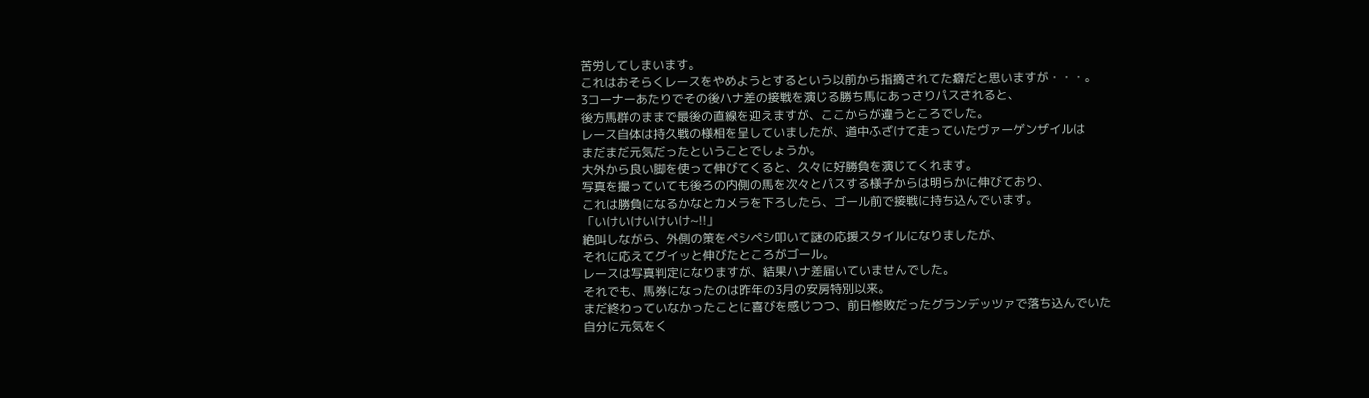苦労してしまいます。
これはおそらくレースをやめようとするという以前から指摘されてた癖だと思いますが・・・。
3コーナーあたりでその後ハナ差の接戦を演じる勝ち馬にあっさりパスされると、
後方馬群のままで最後の直線を迎えますが、ここからが違うところでした。
レース自体は持久戦の様相を呈していましたが、道中ふざけて走っていたヴァーゲンザイルは
まだまだ元気だったということでしょうか。
大外から良い脚を使って伸びてくると、久々に好勝負を演じてくれます。
写真を撮っていても後ろの内側の馬を次々とパスする様子からは明らかに伸びており、
これは勝負になるかなとカメラを下ろしたら、ゴール前で接戦に持ち込んでいます。
「いけいけいけいけ~!!」
絶叫しながら、外側の策をペシペシ叩いて謎の応援スタイルになりましたが、
それに応えてグイッと伸びたところがゴール。
レースは写真判定になりますが、結果ハナ差届いていませんでした。
それでも、馬券になったのは昨年の3月の安房特別以来。
まだ終わっていなかったことに喜びを感じつつ、前日惨敗だったグランデッツァで落ち込んでいた
自分に元気をく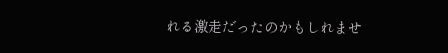れる激走だったのかもしれませ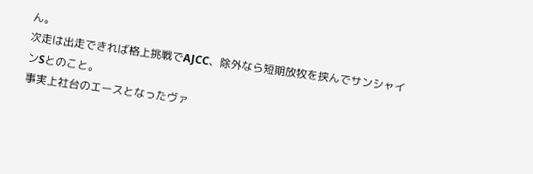ん。
次走は出走できれば格上挑戦でAJCC、除外なら短期放牧を挟んでサンシャインSとのこと。
事実上社台のエースとなったヴァ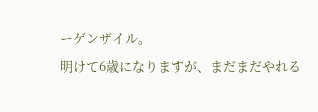ーゲンザイル。
明けて6歳になりますが、まだまだやれる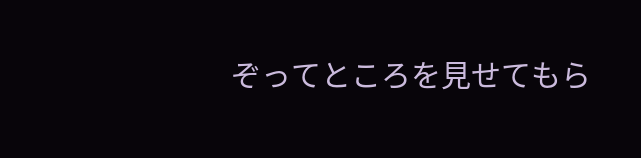ぞってところを見せてもら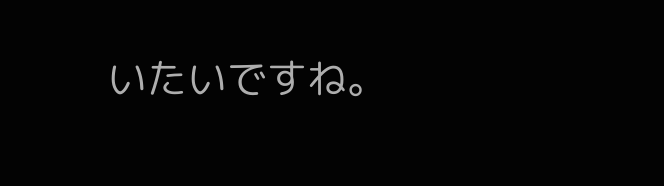いたいですね。